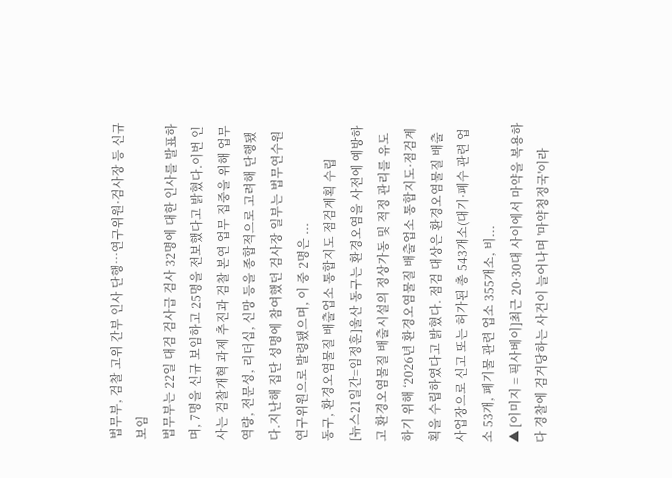법무부, 검찰 고위 간부 인사 단행…연구위원·검사장 등 신규 보임
법무부는 22일 대검 검사급 검사 32명에 대한 인사를 발표하며, 7명을 신규 보임하고 25명을 전보했다고 밝혔다.이번 인사는 검찰개혁 과제 추진과 검찰 본연 업무 집중을 위해 업무 역량, 전문성, 리더십, 신망 등을 종합적으로 고려해 단행됐다.지난해 집단 성명에 참여했던 검사장 일부는 법무연수원 연구위원으로 발령됐으며, 이 중 2명은 ...
동구, 환경오염물질 배출업소 통합지도 점검계획 수립
[뉴스21일간=임정훈]울산 동구는 환경오염을 사전에 예방하고 환경오염물질 배출시설의 정상가동 및 적정 관리를 유도하기 위해 ‘2026년 환경오염물질 배출업소 통합지도·점검계획을 수립하였다고 밝혔다. 점검 대상은 환경오염물질 배출사업장으로 신고 또는 허가된 총 543개소(대기·폐수 관련 업소 53개, 폐기물 관련 업소 355개소, 비...
▲ [이미지 = 픽사베이]최근 20·30대 사이에서 마약을 복용하다 경찰에 검거당하는 사건이 늘어나며 '마약청정국'이라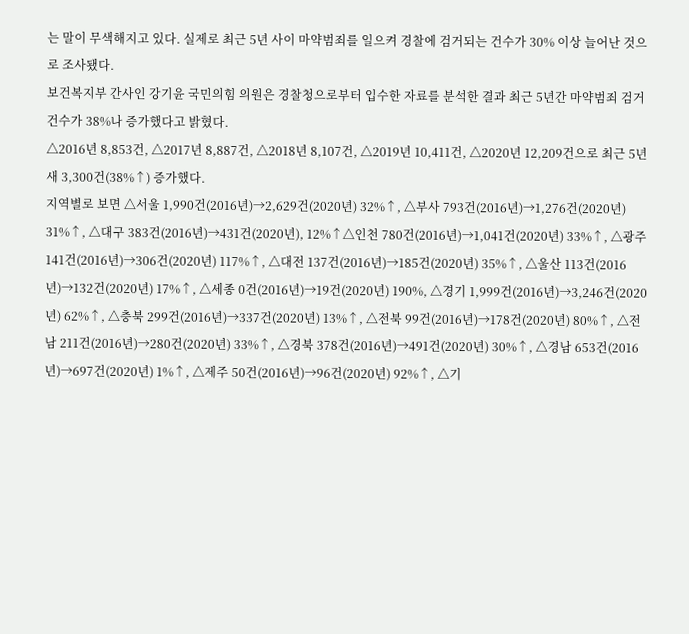는 말이 무색해지고 있다. 실제로 최근 5년 사이 마약범죄를 일으켜 경찰에 검거되는 건수가 30% 이상 늘어난 것으로 조사됐다.
보건복지부 간사인 강기윤 국민의힘 의원은 경찰청으로부터 입수한 자료를 분석한 결과 최근 5년간 마약범죄 검거 건수가 38%나 증가했다고 밝혔다.
△2016년 8,853건, △2017년 8,887건, △2018년 8,107건, △2019년 10,411건, △2020년 12,209건으로 최근 5년새 3,300건(38%↑) 증가했다.
지역별로 보면 △서울 1,990건(2016년)→2,629건(2020년) 32%↑, △부사 793건(2016년)→1,276건(2020년) 31%↑, △대구 383건(2016년)→431건(2020년), 12%↑△인천 780건(2016년)→1,041건(2020년) 33%↑, △광주 141건(2016년)→306건(2020년) 117%↑, △대전 137건(2016년)→185건(2020년) 35%↑, △울산 113건(2016년)→132건(2020년) 17%↑, △세종 0건(2016년)→19건(2020년) 190%, △경기 1,999건(2016년)→3,246건(2020년) 62%↑, △충북 299건(2016년)→337건(2020년) 13%↑, △전북 99건(2016년)→178건(2020년) 80%↑, △전남 211건(2016년)→280건(2020년) 33%↑, △경북 378건(2016년)→491건(2020년) 30%↑, △경남 653건(2016년)→697건(2020년) 1%↑, △제주 50건(2016년)→96건(2020년) 92%↑, △기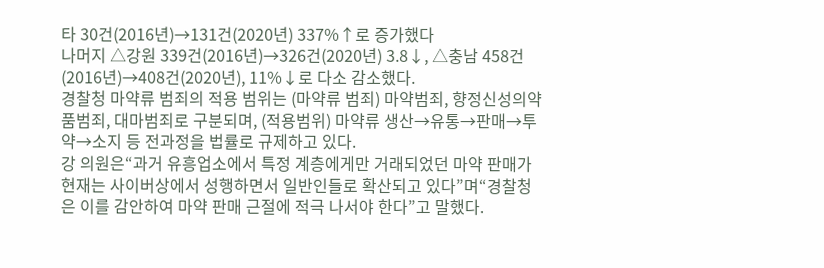타 30건(2016년)→131건(2020년) 337%↑로 증가했다
나머지 △강원 339건(2016년)→326건(2020년) 3.8↓, △충남 458건(2016년)→408건(2020년), 11%↓로 다소 감소했다.
경찰청 마약류 범죄의 적용 범위는 (마약류 범죄) 마약범죄, 향정신성의약품범죄, 대마범죄로 구분되며, (적용범위) 마약류 생산→유통→판매→투약→소지 등 전과정을 법률로 규제하고 있다.
강 의원은“과거 유흥업소에서 특정 계층에게만 거래되었던 마약 판매가 현재는 사이버상에서 성행하면서 일반인들로 확산되고 있다”며“경찰청은 이를 감안하여 마약 판매 근절에 적극 나서야 한다”고 말했다.